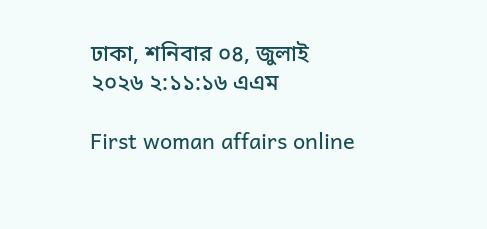ঢাকা, শনিবার ০৪, জুলাই ২০২৬ ২:১১:১৬ এএম

First woman affairs online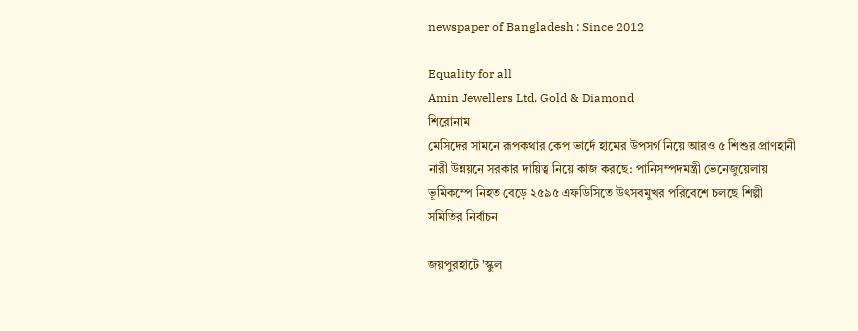newspaper of Bangladesh : Since 2012

Equality for all
Amin Jewellers Ltd. Gold & Diamond
শিরোনাম
মেসিদের সামনে রূপকথার কেপ ভার্দে হামের উপসর্গ নিয়ে আরও ৫ শিশুর প্রাণহানী নারী উন্নয়নে সরকার দায়িত্ব নিয়ে কাজ করছে: পানিসম্পদমন্ত্রী ভেনেজুয়েলায় ভূমিকম্পে নিহত বেড়ে ২৫৯৫ এফডিসিতে উৎসবমুখর পরিবেশে চলছে শিল্পী সমিতির নির্বাচন

জয়পুরহাটে 'স্কুল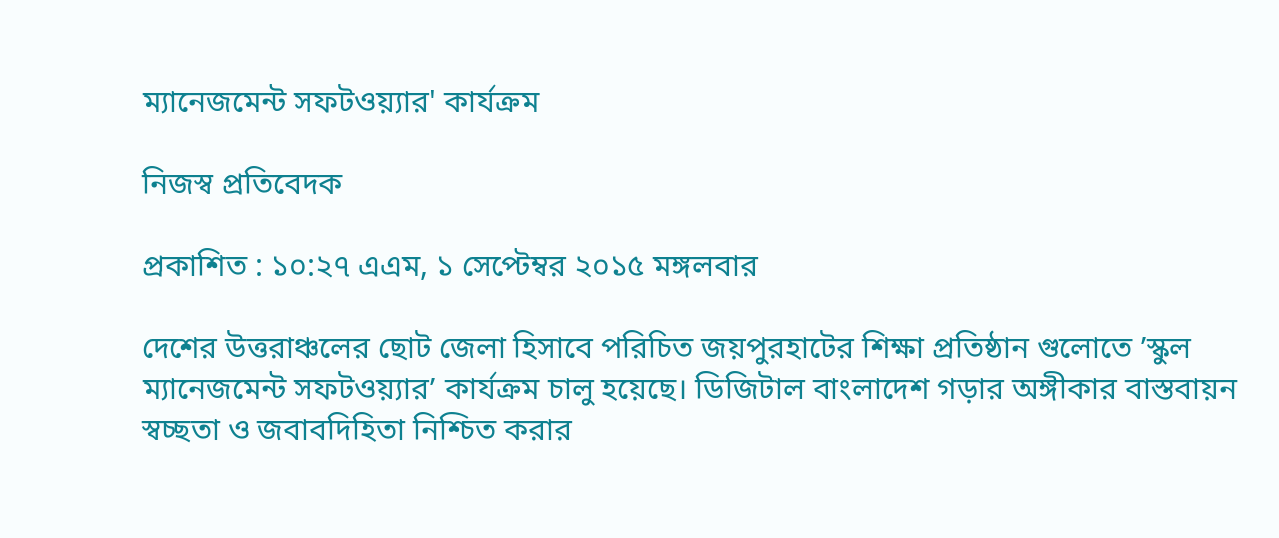ম্যানেজমেন্ট সফটওয়্যার' কার্যক্রম

নিজস্ব প্রতিবেদক

প্রকাশিত : ১০:২৭ এএম, ১ সেপ্টেম্বর ২০১৫ মঙ্গলবার

দেশের উত্তরাঞ্চলের ছোট জেলা হিসাবে পরিচিত জয়পুরহাটের শিক্ষা প্রতিষ্ঠান গুলোতে ’স্কুল ম্যানেজমেন্ট সফটওয়্যার’ কার্যক্রম চালু হয়েছে। ডিজিটাল বাংলাদেশ গড়ার অঙ্গীকার বাস্তবায়ন স্বচ্ছতা ও জবাবদিহিতা নিশ্চিত করার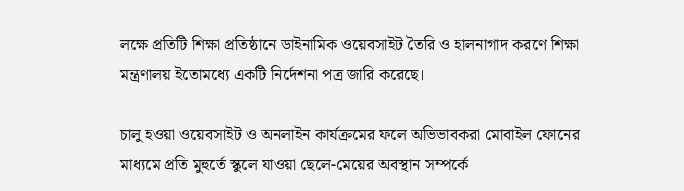লক্ষে প্রতিটি শিক্ষা প্রতিষ্ঠানে ডাইনামিক ওয়েবসাইট তৈরি ও হালনাগাদ করণে শিক্ষা মন্ত্রণালয় ইতোমধ্যে একটি নির্দেশনা পত্র জারি করেছে।

চালু হওয়া ওয়েবসাইট ও অনলাইন কার্যক্রমের ফলে অভিভাবকরা মোবাইল ফোনের মাধ্যমে প্রতি মুহুর্তে স্কুলে যাওয়া ছেলে-মেয়ের অবস্থান সম্পর্কে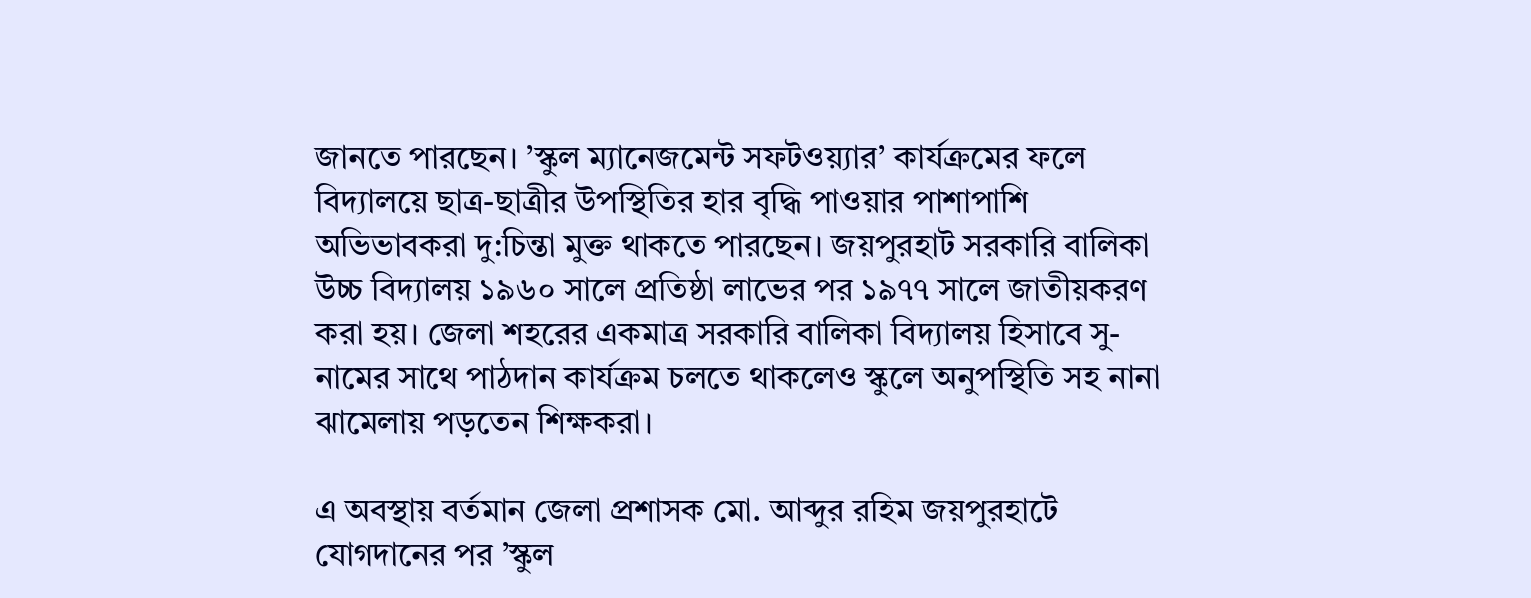জানতে পারছেন। ’স্কুল ম্যানেজমেন্ট সফটওয়্যার’ কার্যক্রমের ফলে বিদ্যালয়ে ছাত্র-ছাত্রীর উপস্থিতির হার বৃদ্ধি পাওয়ার পাশাপাশি অভিভাবকরা দু:চিন্তা মুক্ত থাকতে পারছেন। জয়পুরহাট সরকারি বালিকা উচ্চ বিদ্যালয় ১৯৬০ সালে প্রতিষ্ঠা লাভের পর ১৯৭৭ সালে জাতীয়করণ করা হয়। জেলা শহরের একমাত্র সরকারি বালিকা বিদ্যালয় হিসাবে সু-নামের সাথে পাঠদান কার্যক্রম চলতে থাকলেও স্কুলে অনুপস্থিতি সহ নানা ঝামেলায় পড়তেন শিক্ষকরা।

এ অবস্থায় বর্তমান জেলা প্রশাসক মো. আব্দুর রহিম জয়পুরহাটে যোগদানের পর ’স্কুল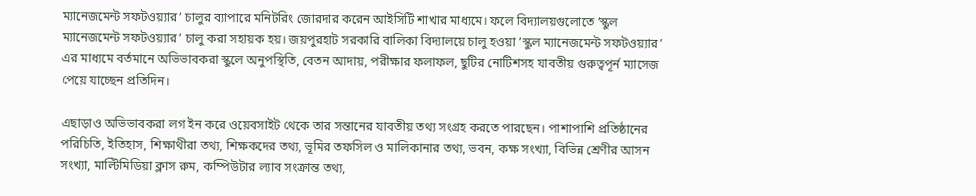ম্যানেজমেন্ট সফটওয়্যার’ চালুর ব্যাপারে মনিটরিং জোরদার করেন আইসিটি শাখার মাধ্যমে। ফলে বিদ্যালয়গুলোতে ’স্কুল ম্যানেজমেন্ট সফটওয়্যার’ চালু করা সহায়ক হয়। জয়পুরহাট সরকারি বালিকা বিদ্যালয়ে চালু হওয়া ’স্কুল ম্যানেজমেন্ট সফটওয়্যার’ এর মাধ্যমে বর্তমানে অভিভাবকরা স্কুলে অনুপস্থিতি, বেতন আদায়, পরীক্ষার ফলাফল, ছুটির নোটিশসহ যাবতীয় গুরুত্বপূর্ন ম্যাসেজ পেয়ে যাচ্ছেন প্রতিদিন।

এছাড়াও অভিভাবকরা লগ ইন করে ওয়েবসাইট থেকে তার সন্তানের যাবতীয় তথ্য সংগ্রহ করতে পারছেন। পাশাপাশি প্রতিষ্ঠানের পরিচিতি, ইতিহাস, শিক্ষাথীরা তথ্য, শিক্ষকদের তথ্য, ভূমির তফসিল ও মালিকানার তথ্য, ভবন, কক্ষ সংখ্যা, বিভিন্ন শ্রেণীর আসন সংখ্যা, মাল্টিমিডিয়া ক্লাস রুম, কম্পিউটার ল্যাব সংক্রান্ত তথ্য,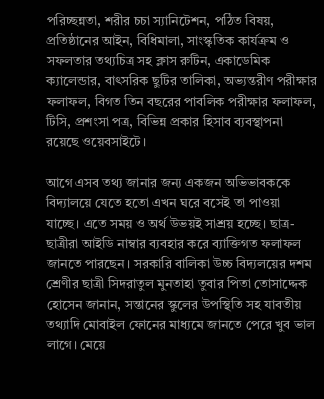পরিচ্ছন্নতা, শরীর চচা স্যানিটেশন, পঠিত বিষয়, প্রতিষ্ঠানের আইন, বিধিমালা, সাংস্কৃতিক কার্যক্রম ও সফলতার তথ্যচিত্র সহ ক্লাস রুটিন, একাডেমিক ক্যালেন্ডার, বাৎসরিক ছুটির তালিকা, অভ্যন্তরীণ পরীক্ষার ফলাফল, বিগত তিন বছরের পাবলিক পরীক্ষার ফলাফল, টিসি, প্রশংসা পত্র, বিভিন্ন প্রকার হিসাব ব্যবস্থাপনা রয়েছে ওয়েবসাইটে।

আগে এসব তথ্য জানার জন্য একজন অভিভাবককে বিদ্যালয়ে যেতে হতো এখন ঘরে বসেই তা পাওয়া যাচ্ছে। এতে সময় ও অর্থ উভয়ই সাশ্রয় হচ্ছে। ছাত্র-ছাত্রীরা আইডি নাম্বার ব্যবহার করে ব্যাক্তিগত ফলাফল জানতে পারছেন। সরকারি বালিকা উচ্চ বিদ্যলয়ের দশম শ্রেণীর ছাত্রী সিদরাতুল মুনতাহা তুবার পিতা তোসাদ্দেক হোসেন জানান, সন্তানের স্কুলের উপস্থিতি সহ যাবতীয় তথ্যাদি মোবাইল ফোনের মাধ্যমে জানতে পেরে খুব ভাল লাগে। মেয়ে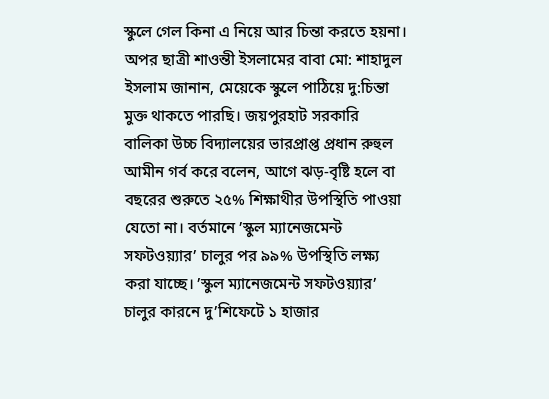স্কুলে গেল কিনা এ নিয়ে আর চিন্তা করতে হয়না। অপর ছাত্রী শাওন্তী ইসলামের বাবা মো: শাহাদুল ইসলাম জানান, মেয়েকে স্কুলে পাঠিয়ে দু:চিন্তা মুক্ত থাকতে পারছি। জয়পুরহাট সরকারি বালিকা উচ্চ বিদ্যালয়ের ভারপ্রাপ্ত প্রধান রুহুল আমীন গর্ব করে বলেন, আগে ঝড়-বৃষ্টি হলে বা বছরের শুরুতে ২৫% শিক্ষাথীর উপস্থিতি পাওয়া যেতো না। বর্তমানে ’স্কুল ম্যানেজমেন্ট সফটওয়্যার’ চালুর পর ৯৯% উপস্থিতি লক্ষ্য করা যাচ্ছে। ’স্কুল ম্যানেজমেন্ট সফটওয়্যার’ চালুর কারনে দু’শিফেটে ১ হাজার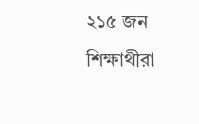২১৫ জন শিক্ষাথীরা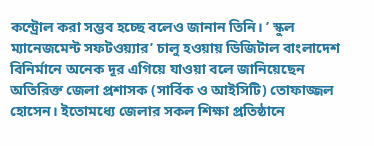কন্ট্রোল করা সম্ভব হচ্ছে বলেও জানান তিনি। ’ স্কুল ম্যানেজমেন্ট সফটওয়্যার’ চালু হওয়ায় ডিজিটাল বাংলাদেশ বিনির্মানে অনেক দূর এগিয়ে যাওয়া বলে জানিয়েছেন অতিরিক্ত জেলা প্রশাসক (সার্বিক ও আইসিটি) তোফাজ্জল হোসেন। ইতোমধ্যে জেলার সকল শিক্ষা প্রতিষ্ঠানে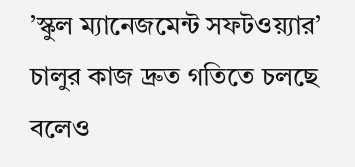’স্কুল ম্যানেজমেন্ট সফটওয়্যার’ চালুর কাজ দ্রুত গতিতে চলছে বলেও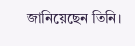জানিয়েছেন তিনি।